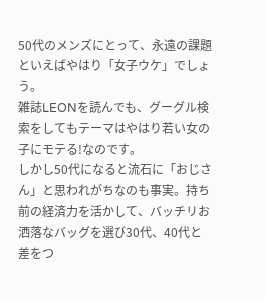50代のメンズにとって、永遠の課題といえばやはり「女子ウケ」でしょう。
雑誌LEONを読んでも、グーグル検索をしてもテーマはやはり若い女の子にモテる!なのです。
しかし50代になると流石に「おじさん」と思われがちなのも事実。持ち前の経済力を活かして、バッチリお洒落なバッグを選び30代、40代と差をつ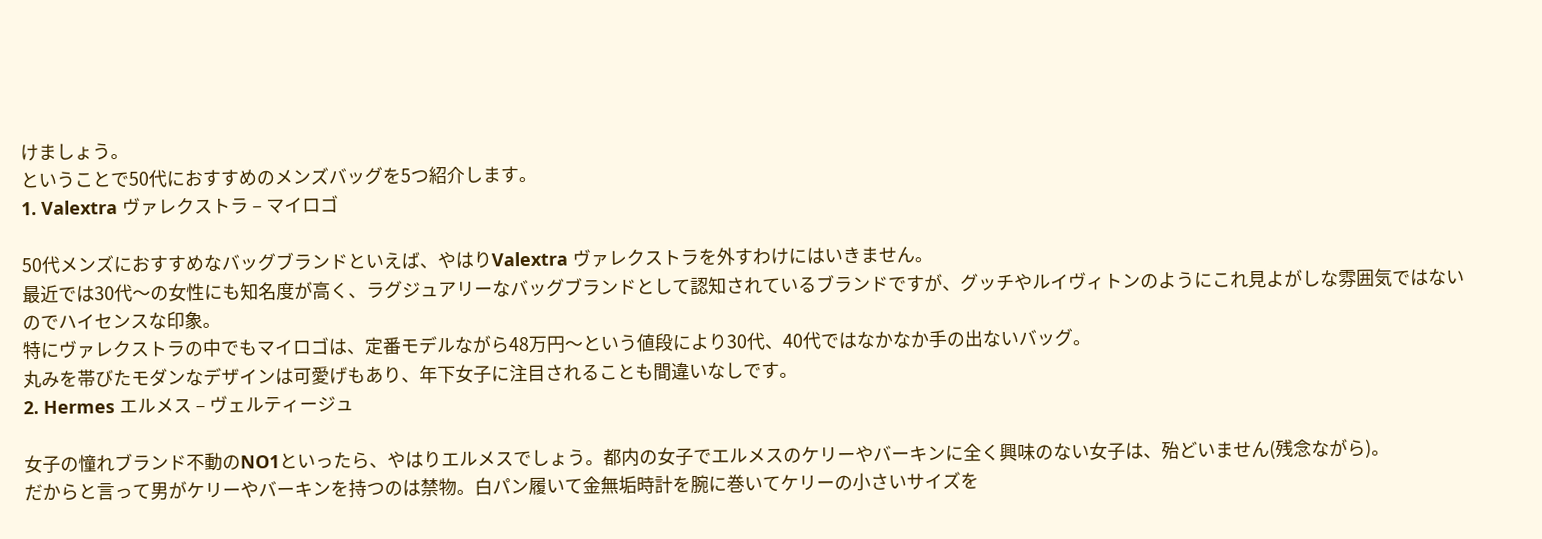けましょう。
ということで50代におすすめのメンズバッグを5つ紹介します。
1. Valextra ヴァレクストラ – マイロゴ

50代メンズにおすすめなバッグブランドといえば、やはりValextra ヴァレクストラを外すわけにはいきません。
最近では30代〜の女性にも知名度が高く、ラグジュアリーなバッグブランドとして認知されているブランドですが、グッチやルイヴィトンのようにこれ見よがしな雰囲気ではないのでハイセンスな印象。
特にヴァレクストラの中でもマイロゴは、定番モデルながら48万円〜という値段により30代、40代ではなかなか手の出ないバッグ。
丸みを帯びたモダンなデザインは可愛げもあり、年下女子に注目されることも間違いなしです。
2. Hermes エルメス – ヴェルティージュ

女子の憧れブランド不動のNO1といったら、やはりエルメスでしょう。都内の女子でエルメスのケリーやバーキンに全く興味のない女子は、殆どいません(残念ながら)。
だからと言って男がケリーやバーキンを持つのは禁物。白パン履いて金無垢時計を腕に巻いてケリーの小さいサイズを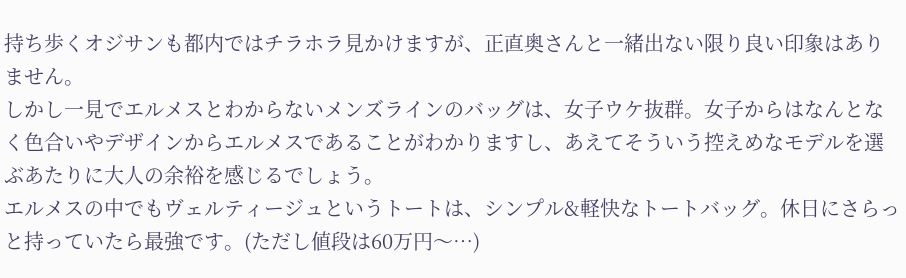持ち歩くオジサンも都内ではチラホラ見かけますが、正直奥さんと一緒出ない限り良い印象はありません。
しかし一見でエルメスとわからないメンズラインのバッグは、女子ウケ抜群。女子からはなんとなく色合いやデザインからエルメスであることがわかりますし、あえてそういう控えめなモデルを選ぶあたりに大人の余裕を感じるでしょう。
エルメスの中でもヴェルティージュというトートは、シンプル&軽快なトートバッグ。休日にさらっと持っていたら最強です。(ただし値段は60万円〜…)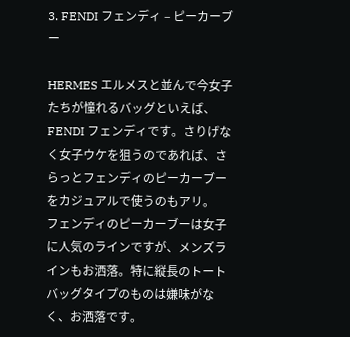3. FENDI フェンディ – ピーカーブー

HERMES エルメスと並んで今女子たちが憧れるバッグといえば、FENDI フェンディです。さりげなく女子ウケを狙うのであれば、さらっとフェンディのピーカーブーをカジュアルで使うのもアリ。
フェンディのピーカーブーは女子に人気のラインですが、メンズラインもお洒落。特に縦長のトートバッグタイプのものは嫌味がなく、お洒落です。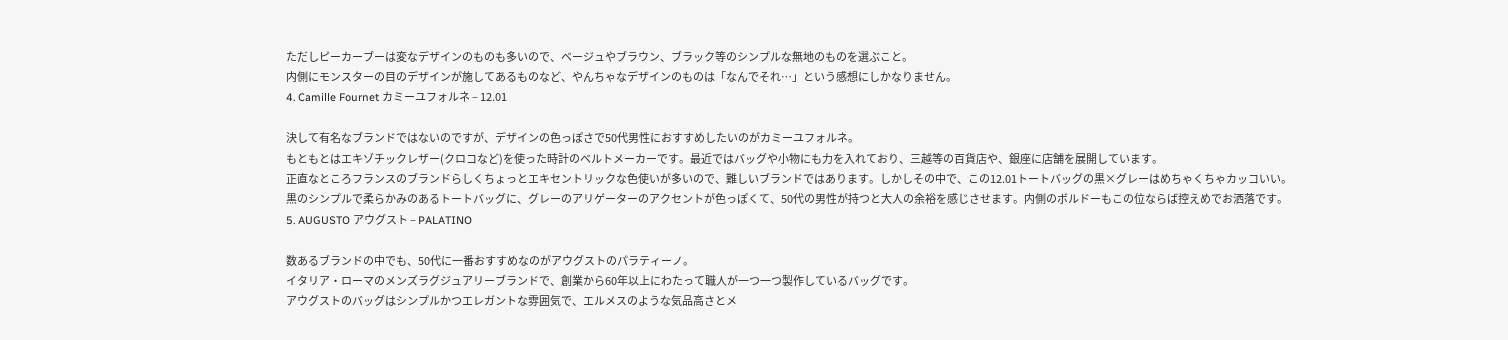ただしピーカーブーは変なデザインのものも多いので、ベージュやブラウン、ブラック等のシンプルな無地のものを選ぶこと。
内側にモンスターの目のデザインが施してあるものなど、やんちゃなデザインのものは「なんでそれ…」という感想にしかなりません。
4. Camille Fournet カミーユフォルネ – 12.01

決して有名なブランドではないのですが、デザインの色っぽさで50代男性におすすめしたいのがカミーユフォルネ。
もともとはエキゾチックレザー(クロコなど)を使った時計のベルトメーカーです。最近ではバッグや小物にも力を入れており、三越等の百貨店や、銀座に店舗を展開しています。
正直なところフランスのブランドらしくちょっとエキセントリックな色使いが多いので、難しいブランドではあります。しかしその中で、この12.01トートバッグの黒×グレーはめちゃくちゃカッコいい。
黒のシンプルで柔らかみのあるトートバッグに、グレーのアリゲーターのアクセントが色っぽくて、50代の男性が持つと大人の余裕を感じさせます。内側のボルドーもこの位ならば控えめでお洒落です。
5. AUGUSTO アウグスト – PALATINO

数あるブランドの中でも、50代に一番おすすめなのがアウグストのパラティーノ。
イタリア・ローマのメンズラグジュアリーブランドで、創業から60年以上にわたって職人が一つ一つ製作しているバッグです。
アウグストのバッグはシンプルかつエレガントな雰囲気で、エルメスのような気品高さとメ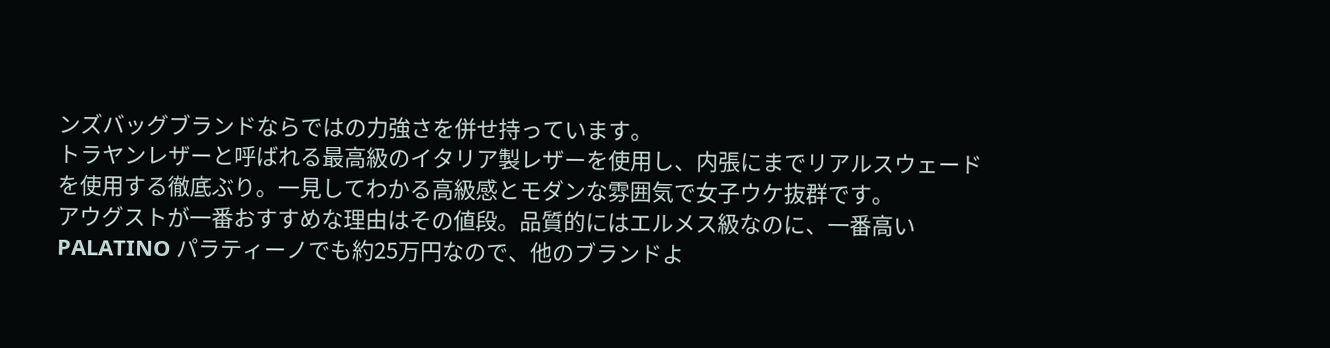ンズバッグブランドならではの力強さを併せ持っています。
トラヤンレザーと呼ばれる最高級のイタリア製レザーを使用し、内張にまでリアルスウェードを使用する徹底ぶり。一見してわかる高級感とモダンな雰囲気で女子ウケ抜群です。
アウグストが一番おすすめな理由はその値段。品質的にはエルメス級なのに、一番高いPALATINO パラティーノでも約25万円なので、他のブランドよ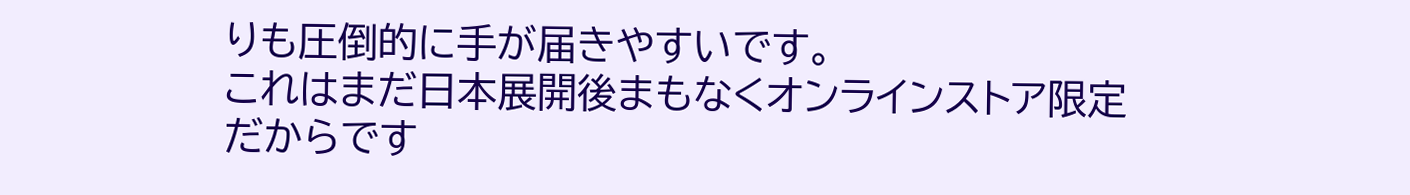りも圧倒的に手が届きやすいです。
これはまだ日本展開後まもなくオンラインストア限定だからです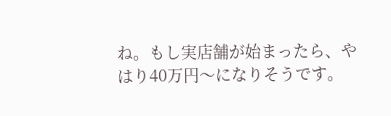ね。もし実店舗が始まったら、やはり40万円〜になりそうです。